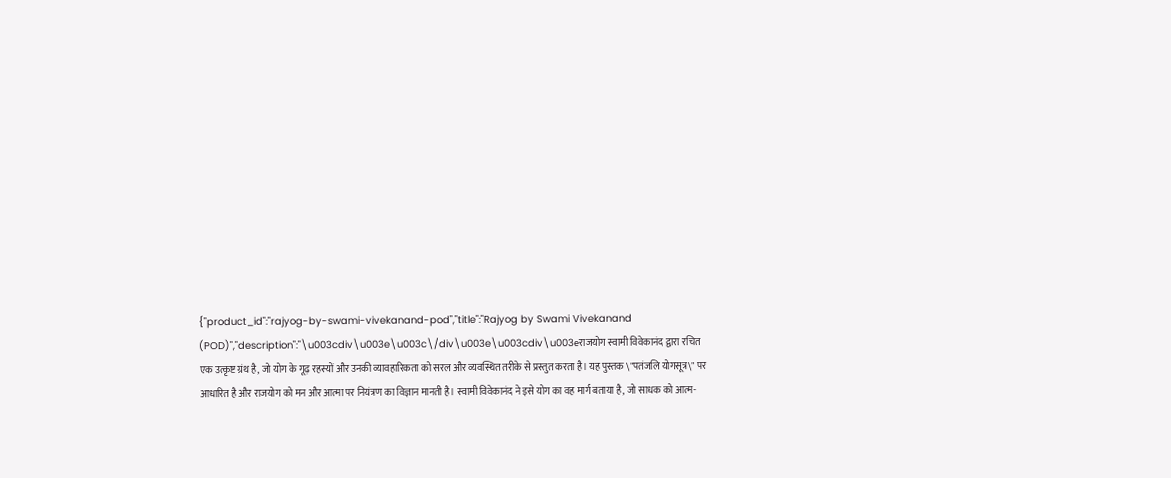{"product_id":"rajyog-by-swami-vivekanand-pod","title":"Rajyog by Swami Vivekanand (POD)","description":"\u003cdiv\u003e\u003c\/div\u003e\u003cdiv\u003eराजयोग स्वामी विवेकानंद द्वारा रचित एक उत्कृष्ट ग्रंथ है, जो योग के गूढ़ रहस्यों और उनकी व्यावहारिकता को सरल और व्यवस्थित तरीके से प्रस्तुत करता है। यह पुस्तक \"पतंजलि योगसूत्र\" पर आधारित है और राजयोग को मन और आत्मा पर नियंत्रण का विज्ञान मानती है। स्वामी विवेकानंद ने इसे योग का वह मार्ग बताया है, जो साधक को आत्म-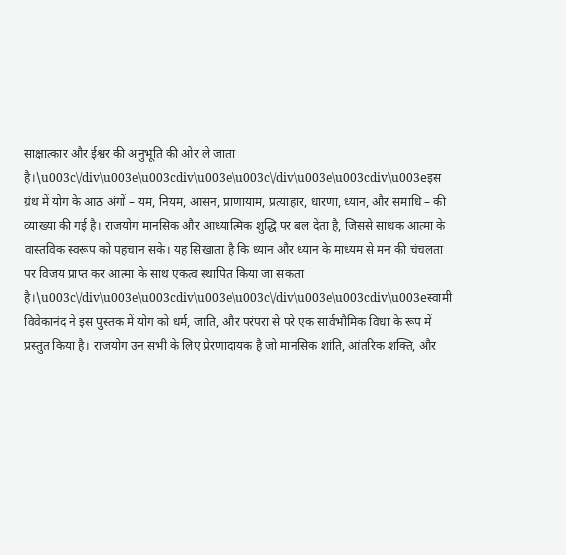साक्षात्कार और ईश्वर की अनुभूति की ओर ले जाता है।\u003c\/div\u003e\u003cdiv\u003e\u003c\/div\u003e\u003cdiv\u003eइस ग्रंथ में योग के आठ अंगों – यम, नियम, आसन, प्राणायाम, प्रत्याहार, धारणा, ध्यान, और समाधि – की व्याख्या की गई है। राजयोग मानसिक और आध्यात्मिक शुद्धि पर बल देता है, जिससे साधक आत्मा के वास्तविक स्वरूप को पहचान सके। यह सिखाता है कि ध्यान और ध्यान के माध्यम से मन की चंचलता पर विजय प्राप्त कर आत्मा के साथ एकत्व स्थापित किया जा सकता है।\u003c\/div\u003e\u003cdiv\u003e\u003c\/div\u003e\u003cdiv\u003eस्वामी विवेकानंद ने इस पुस्तक में योग को धर्म, जाति, और परंपरा से परे एक सार्वभौमिक विधा के रूप में प्रस्तुत किया है। राजयोग उन सभी के लिए प्रेरणादायक है जो मानसिक शांति, आंतरिक शक्ति, और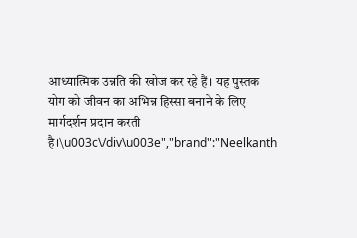आध्यात्मिक उन्नति की खोज कर रहे हैं। यह पुस्तक योग को जीवन का अभिन्न हिस्सा बनाने के लिए मार्गदर्शन प्रदान करती है।\u003c\/div\u003e","brand":"Neelkanth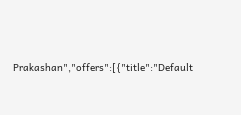Prakashan","offers":[{"title":"Default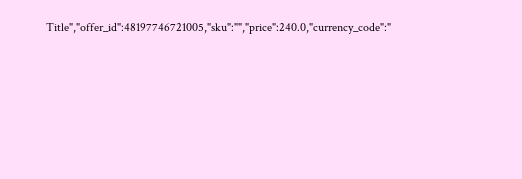Title","offer_id":48197746721005,"sku":"","price":240.0,"currency_code":"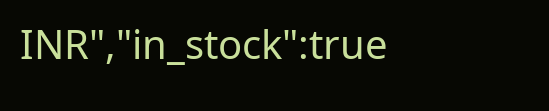INR","in_stock":true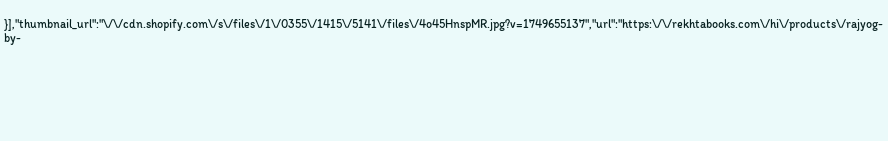}],"thumbnail_url":"\/\/cdn.shopify.com\/s\/files\/1\/0355\/1415\/5141\/files\/4o45HnspMR.jpg?v=1749655137","url":"https:\/\/rekhtabooks.com\/hi\/products\/rajyog-by-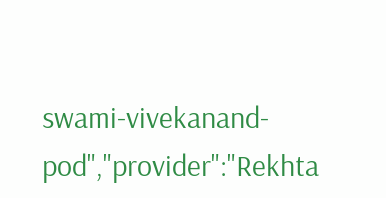swami-vivekanand-pod","provider":"Rekhta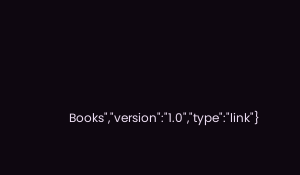Books","version":"1.0","type":"link"}